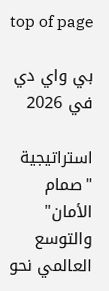top of page

بي واي دي في 2026

استراتيجية "صمام الأمان" والتوسع العالمي نحو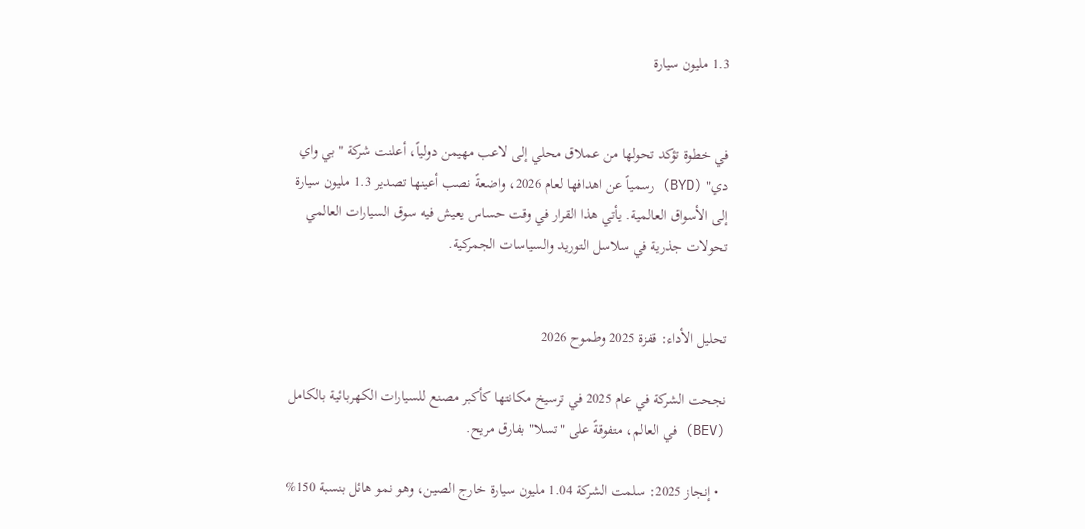1.3 مليون سيارة


في خطوة تؤكد تحولها من عملاق محلي إلى لاعب مهيمن دولياً، أعلنت شركة "بي واي دي" (BYD) رسمياً عن اهدافها لعام 2026، واضعةً نصب أعينها تصدير 1.3 مليون سيارة إلى الأسواق العالمية. يأتي هذا القرار في وقت حساس يعيش فيه سوق السيارات العالمي تحولات جذرية في سلاسل التوريد والسياسات الجمركية.


تحليل الأداء: قفزة 2025 وطموح 2026

نجحت الشركة في عام 2025 في ترسيخ مكانتها كأكبر مصنع للسيارات الكهربائية بالكامل (BEV) في العالم، متفوقةً على "تسلا" بفارق مريح.

  • إنجاز 2025: سلمت الشركة 1.04 مليون سيارة خارج الصين، وهو نمو هائل بنسبة 150%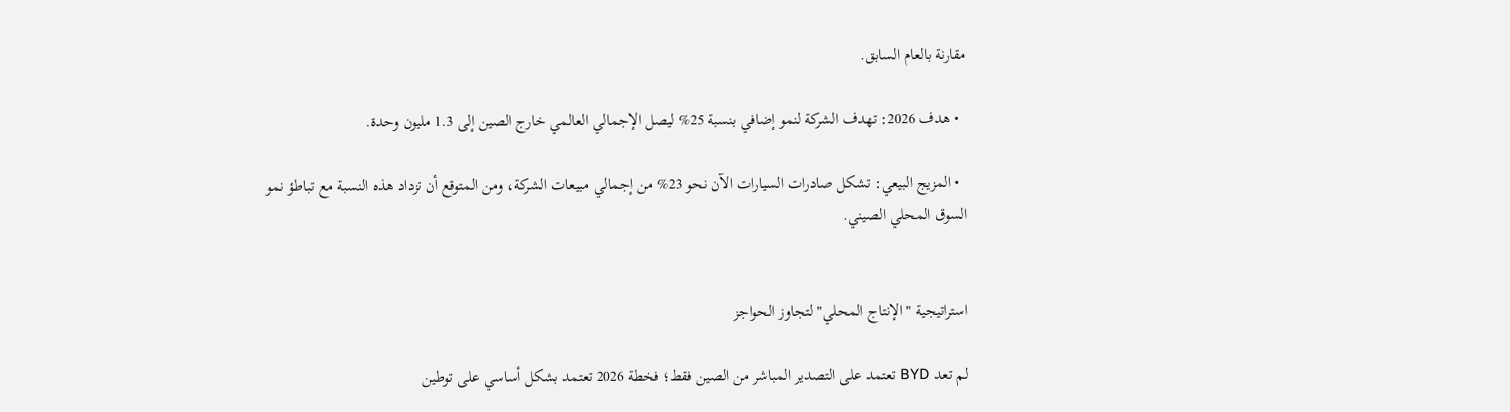مقارنة بالعام السابق.

  • هدف 2026: تهدف الشركة لنمو إضافي بنسبة 25% ليصل الإجمالي العالمي خارج الصين إلى 1.3 مليون وحدة.

  • المزيج البيعي: تشكل صادرات السيارات الآن نحو 23% من إجمالي مبيعات الشركة، ومن المتوقع أن تزداد هذه النسبة مع تباطؤ نمو السوق المحلي الصيني.


استراتيجية "الإنتاج المحلي" لتجاوز الحواجز

لم تعد BYD تعتمد على التصدير المباشر من الصين فقط؛ فخطة 2026 تعتمد بشكل أساسي على توطين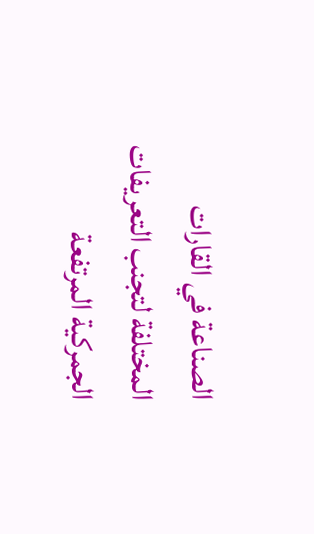الصناعة في القارات المختلفة لتجنب التعريفات الجمركية المرتفعة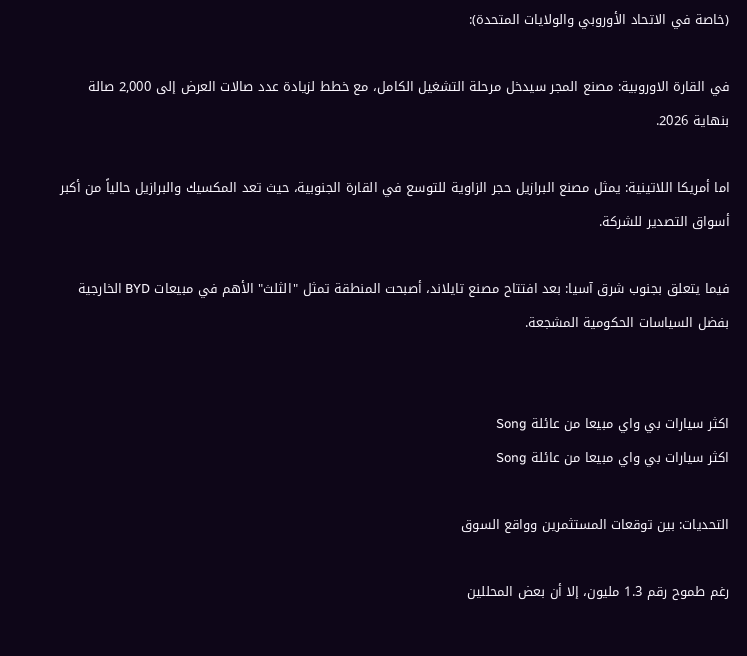(خاصة في الاتحاد الأوروبي والولايات المتحدة):

في القارة الاوروبية: مصنع المجر سيدخل مرحلة التشغيل الكامل، مع خطط لزيادة عدد صالات العرض إلى 2,000 صالة بنهاية 2026.

اما أمريكا اللاتينية: يمثل مصنع البرازيل حجر الزاوية للتوسع في القارة الجنوبية، حيث تعد المكسيك والبرازيل حالياً من أكبر أسواق التصدير للشركة.

فيما يتعلق بجنوب شرق آسيا: بعد افتتاح مصنع تايلاند، أصبحت المنطقة تمثل "الثلث" الأهم في مبيعات BYD الخارجية بفضل السياسات الحكومية المشجعة.


اكثر سيارات بي واي مبيعا من عائلة Song
اكثر سيارات بي واي مبيعا من عائلة Song

التحديات: بين توقعات المستثمرين وواقع السوق

رغم طموح رقم 1.3 مليون، إلا أن بعض المحللين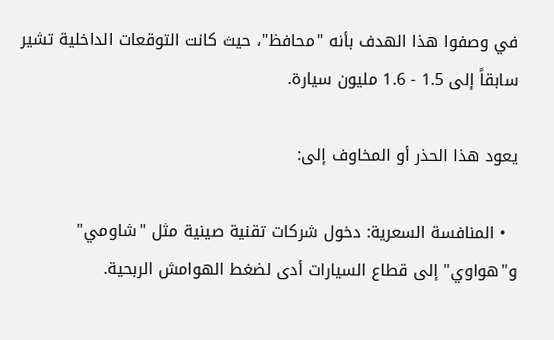في وصفوا هذا الهدف بأنه "محافظ"، حيث كانت التوقعات الداخلية تشير سابقاً إلى 1.5 - 1.6 مليون سيارة.

يعود هذا الحذر أو المخاوف إلى:

  • المنافسة السعرية: دخول شركات تقنية صينية مثل "شاومي" و"هواوي" إلى قطاع السيارات أدى لضغط الهوامش الربحية.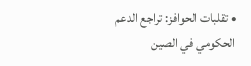• تقلبات الحوافز: تراجع الدعم الحكومي في الصين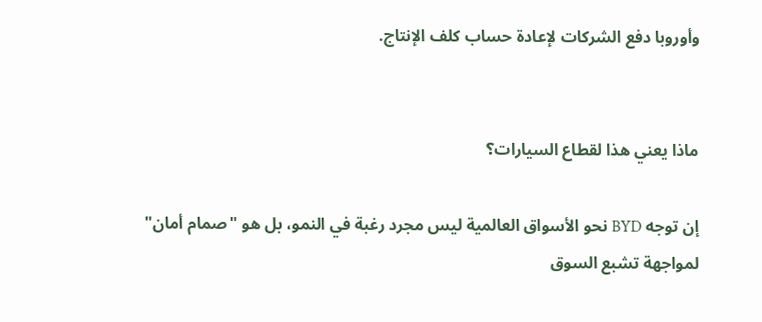وأوروبا دفع الشركات لإعادة حساب كلف الإنتاج.


ماذا يعني هذا لقطاع السيارات؟

إن توجه BYD نحو الأسواق العالمية ليس مجرد رغبة في النمو، بل هو "صمام أمان" لمواجهة تشبع السوق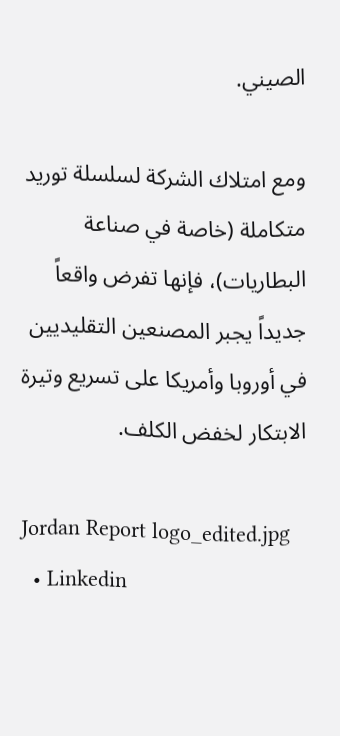الصيني.

ومع امتلاك الشركة لسلسلة توريد متكاملة (خاصة في صناعة البطاريات)، فإنها تفرض واقعاً جديداً يجبر المصنعين التقليديين في أوروبا وأمريكا على تسريع وتيرة الابتكار لخفض الكلف.

Jordan Report logo_edited.jpg
  • Linkedin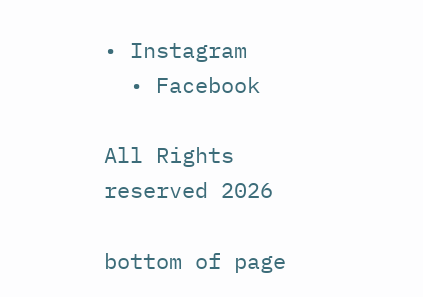• Instagram
  • Facebook

All Rights reserved 2026

bottom of page